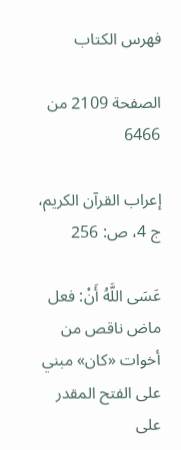فهرس الكتاب

الصفحة 2109 من 6466

إعراب القرآن الكريم، ج 4، ص: 256

عَسَى اللَّهُ أَنْ: فعل ماض ناقص من أخوات «كان» مبني على الفتح المقدر على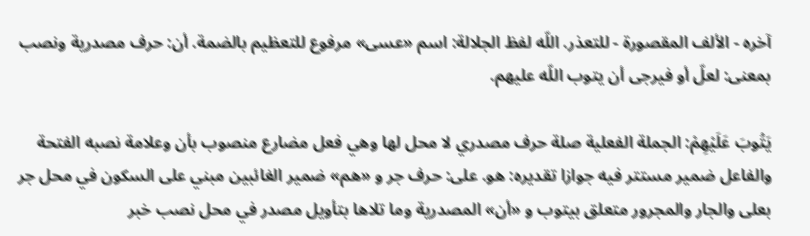آخره - الألف المقصورة - للتعذر. اللّه لفظ الجلالة: اسم «عسى» مرفوع للتعظيم بالضمة. أن: حرف مصدرية ونصب بمعنى: لعلّ أو فيرجى أن يتوب اللّه عليهم.

يَتُوبَ عَلَيْهِمْ: الجملة الفعلية صلة حرف مصدري لا محل لها وهي فعل مضارع منصوب بأن وعلامة نصبه الفتحة والفاعل ضمير مستتر فيه جوازا تقديره: هو. على: حرف جر و «هم» ضمير الغائبين مبني على السكون في محل جر بعلى والجار والمجرور متعلق بيتوب و «أن» المصدرية وما تلاها بتأويل مصدر في محل نصب خبر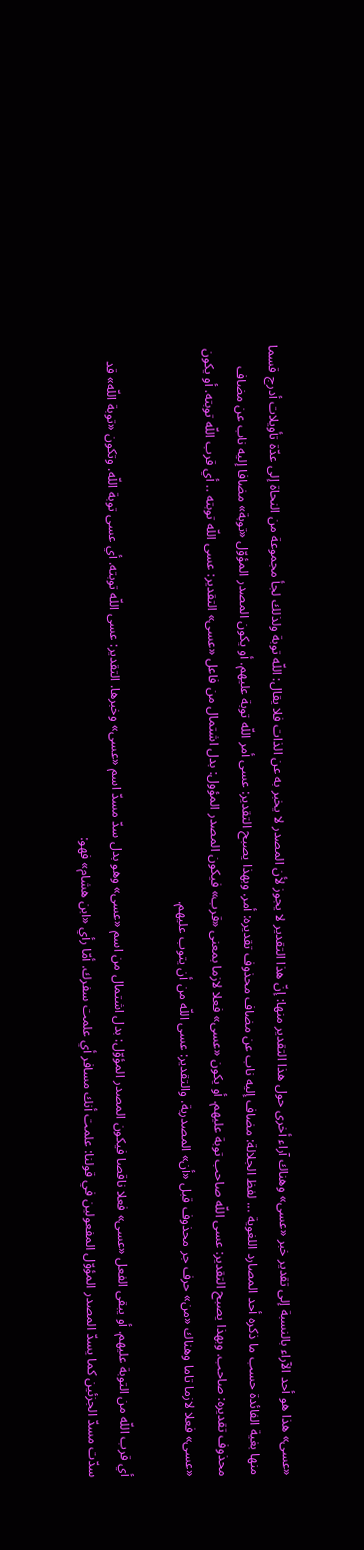«عسى» هذا هو أحد الآراء بالنسبة إلى تقدير خبر «عسى» وهناك آراء أخرى حول هذا التقدير منها: إنّ هذا التقدير لا يجوز لأن المصدر لا يخبر به عن الذات فلا يقال: اللّه توبة ولذلك لجأ مجموعة من النحاة إلى عدّة تأويلات أدرج قسما منها بغية الفائدة حسب ما ذكره أحد المصارد اللغوية ... لفظ الجلالة: مضاف إليه ناب عن مضاف محذوف تقديره: أمر. وبهذا يصبح التقدير: عسى أمر اللّه توبة عليهم. أو يكون المصدر المؤوّل «توبة» مضافا إليه ناب عن مضاف محذوف تقديره: صاحب. وبهذا يصبح التقدير: عسى اللّه صاحب توبة عليهم. أو يكون «عسى» فعلا لازما بمعنى «قرب» فيكون المصدر المؤول: بدل اشتمال من فاعل «عسى» التقدير: عسى اللّه توبته .. أي قرب اللّه توبته. أو يكون «عسى» فعلا لازما تاما وهناك «من» حرف جر محذوف قبل «أن» المصدرية. والتقدير: عسى اللّه من أن يتوب عليهم.

أي قرب اللّه من التوبة عليهم. أو يبقى الفعل «عسى» فعلا ناقصا فيكون المصدر المؤوّل: بدل اشتمال من اسم «عسى» وهو بدل سدّ مسدّ اسم «عسى» وخبرها. التقدير: عسى اللّه توبته. أي عسى توبة اللّه. وتكون «توبة اللّه» قد سدّت مسدّ الجزئين كما يسدّ المصدر المؤوّل المفعولين في قولنا: علمت أنك مسافر أي علمت سفرك. أمّا رأي «ابن هشام» فهو: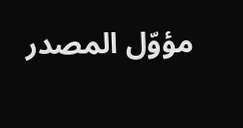مؤوّل المصدر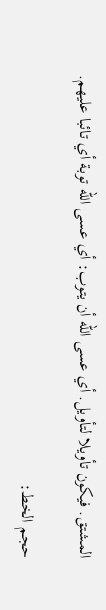المشتق. فيكون تأويلا لتأويل. أي عسى اللّه أن يتوب: أي عسى اللّه توبة أي تائبا عليهم.

حجم الخط: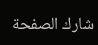شارك الصفحة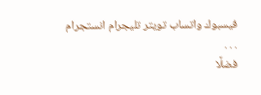فيسبوك واتساب تويتر تليجرام انستجرام
. . .
فضلًا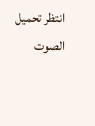انتظر تحميل الصوت